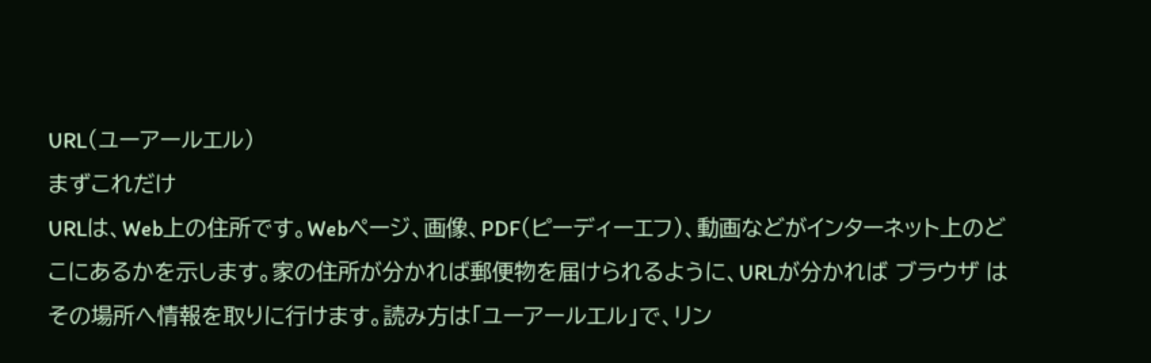URL(ユーアールエル)
まずこれだけ
URLは、Web上の住所です。Webページ、画像、PDF(ピーディーエフ)、動画などがインターネット上のどこにあるかを示します。家の住所が分かれば郵便物を届けられるように、URLが分かれば ブラウザ はその場所へ情報を取りに行けます。読み方は「ユーアールエル」で、リン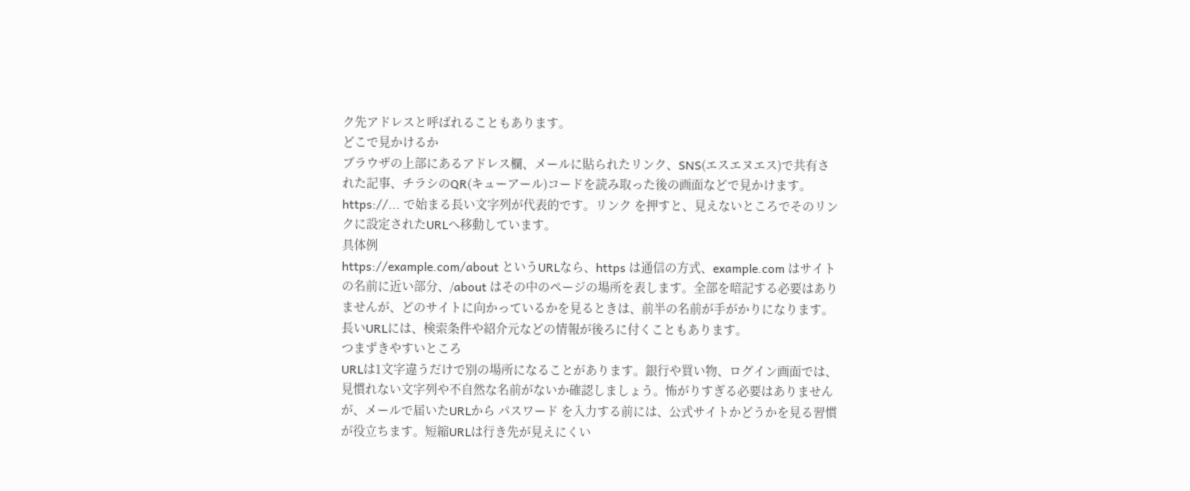ク先アドレスと呼ばれることもあります。
どこで見かけるか
ブラウザの上部にあるアドレス欄、メールに貼られたリンク、SNS(エスエヌエス)で共有された記事、チラシのQR(キューアール)コードを読み取った後の画面などで見かけます。https://... で始まる長い文字列が代表的です。リンク を押すと、見えないところでそのリンクに設定されたURLへ移動しています。
具体例
https://example.com/about というURLなら、https は通信の方式、example.com はサイトの名前に近い部分、/about はその中のページの場所を表します。全部を暗記する必要はありませんが、どのサイトに向かっているかを見るときは、前半の名前が手がかりになります。長いURLには、検索条件や紹介元などの情報が後ろに付くこともあります。
つまずきやすいところ
URLは1文字違うだけで別の場所になることがあります。銀行や買い物、ログイン画面では、見慣れない文字列や不自然な名前がないか確認しましょう。怖がりすぎる必要はありませんが、メールで届いたURLから パスワード を入力する前には、公式サイトかどうかを見る習慣が役立ちます。短縮URLは行き先が見えにくい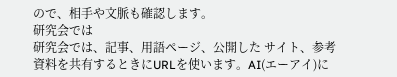ので、相手や文脈も確認します。
研究会では
研究会では、記事、用語ページ、公開した サイト、参考資料を共有するときにURLを使います。AI(エーアイ)に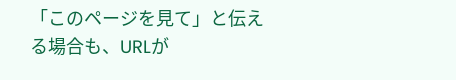「このページを見て」と伝える場合も、URLが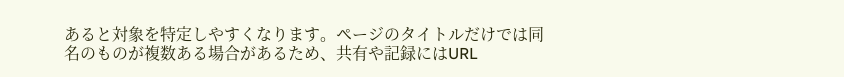あると対象を特定しやすくなります。ページのタイトルだけでは同名のものが複数ある場合があるため、共有や記録にはURL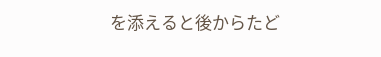を添えると後からたど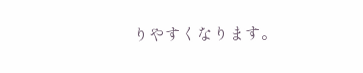りやすくなります。